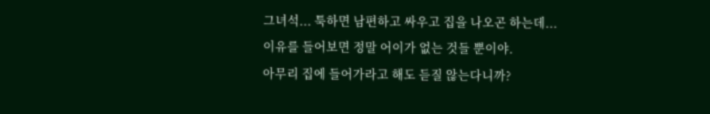그녀석... 툭하면 남편하고 싸우고 집을 나오곤 하는데...
이유를 들어보면 정말 어이가 없는 것들 뿐이야.
아무리 집에 들어가라고 해도 듣질 않는다니까?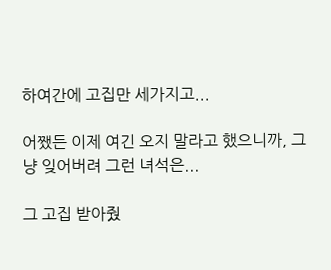하여간에 고집만 세가지고...

어쨌든 이제 여긴 오지 말라고 했으니까, 그냥 잊어버려 그런 녀석은...

그 고집 받아줬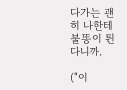다가는 괜히 나한테 불똥이 튄다니까.

("이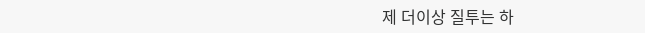제 더이상 질투는 하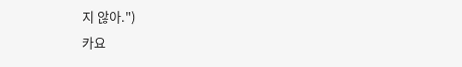지 않아.")
카요